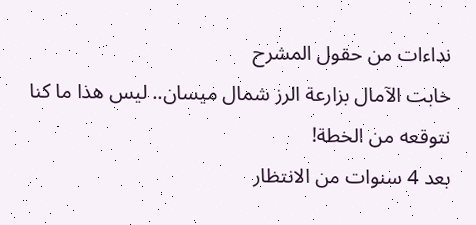نداءات من حقول المشرح
خابت الآمال بزارعة الرز شمال ميسان.. ليس هذا ما كنا نتوقعه من الخطة!
بعد 4 سنوات من الانتظار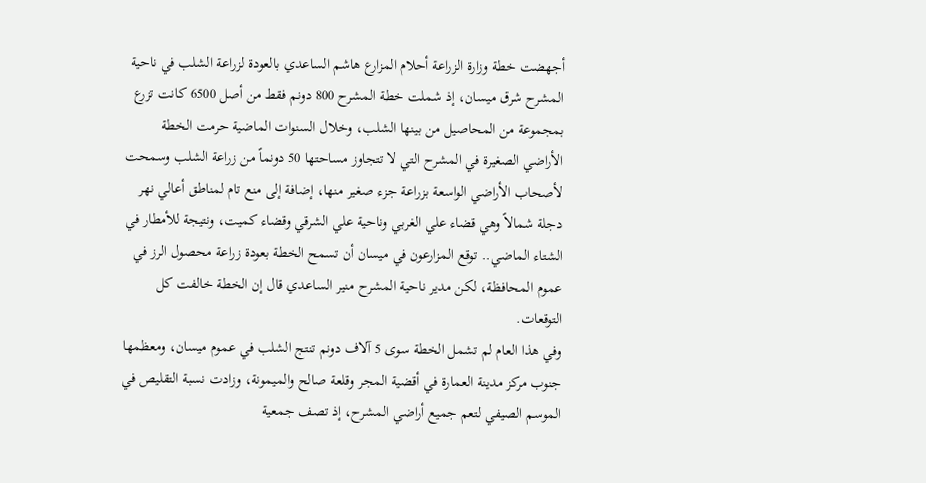أجهضت خطة وزارة الزراعة أحلام المزارع هاشم الساعدي بالعودة لزراعة الشلب في ناحية المشرح شرق ميسان، إذ شملت خطة المشرح 800 دونم فقط من أصل 6500 كانت تزرع بمجموعة من المحاصيل من بينها الشلب، وخلال السنوات الماضية حرمت الخطة الأراضي الصغيرة في المشرح التي لا تتجاوز مساحتها 50 دونماً من زراعة الشلب وسمحت لأصحاب الأراضي الواسعة بزراعة جزء صغير منها، إضافة إلى منع تام لمناطق أعالي نهر دجلة شمالاً وهي قضاء علي الغربي وناحية علي الشرقي وقضاء كميت، ونتيجة للأمطار في الشتاء الماضي.. توقع المزارعون في ميسان أن تسمح الخطة بعودة زراعة محصول الرز في عموم المحافظة، لكن مدير ناحية المشرح منير الساعدي قال إن الخطة خالفت كل التوقعات.
وفي هذا العام لم تشمل الخطة سوى 5 آلاف دونم تنتج الشلب في عموم ميسان، ومعظمها جنوب مركز مدينة العمارة في أقضية المجر وقلعة صالح والميمونة، وزادت نسبة التقليص في الموسم الصيفي لتعم جميع أراضي المشرح، إذ تصف جمعية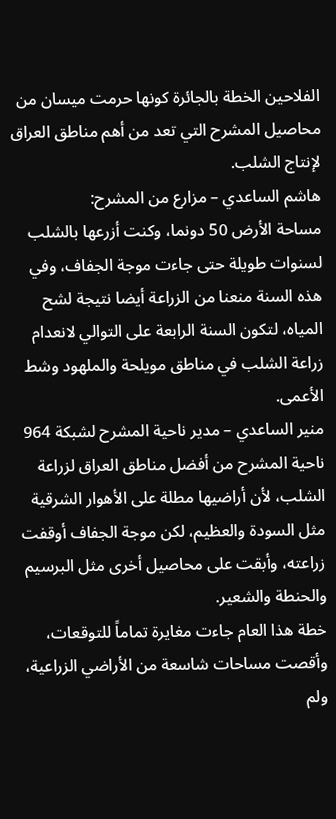الفلاحين الخطة بالجائرة كونها حرمت ميسان من محاصيل المشرح التي تعد من أهم مناطق العراق لإنتاج الشلب.
هاشم الساعدي – مزارع من المشرح:
مساحة الأرض 50 دونما، وكنت أزرعها بالشلب لسنوات طويلة حتى جاءت موجة الجفاف، وفي هذه السنة منعنا من الزراعة أيضا نتيجة لشح المياه، لتكون السنة الرابعة على التوالي لانعدام زراعة الشلب في مناطق مويلحة والملهود وشط الأعمى.
منير الساعدي – مدير ناحية المشرح لشبكة 964
ناحية المشرح من أفضل مناطق العراق لزراعة الشلب، لأن أراضيها مطلة على الأهوار الشرقية مثل السودة والعظيم، لكن موجة الجفاف أوقفت زراعته، وأبقت على محاصيل أخرى مثل البرسيم والحنطة والشعير.
خطة هذا العام جاءت مغايرة تماماً للتوقعات، وأقصت مساحات شاسعة من الأراضي الزراعية، ولم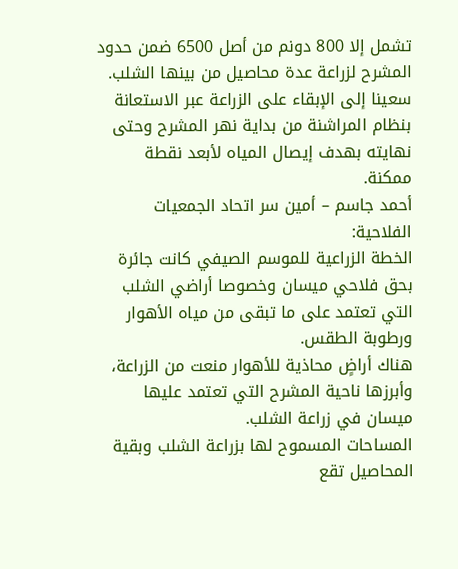تشمل إلا 800 دونم من أصل 6500 ضمن حدود المشرح لزراعة عدة محاصيل من بينها الشلب.
سعينا إلى الإبقاء على الزراعة عبر الاستعانة بنظام المراشنة من بداية نهر المشرح وحتى نهايته بهدف إيصال المياه لأبعد نقطة ممكنة.
أحمد جاسم – أمين سر اتحاد الجمعيات الفلاحية:
الخطة الزراعية للموسم الصيفي كانت جائرة بحق فلاحي ميسان وخصوصا أراضي الشلب التي تعتمد على ما تبقى من مياه الأهوار ورطوبة الطقس.
هناك أراضٍ محاذية للأهوار منعت من الزراعة، وأبرزها ناحية المشرح التي تعتمد عليها ميسان في زراعة الشلب.
المساحات المسموح لها بزراعة الشلب وبقية المحاصيل تقع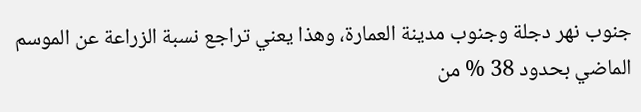جنوب نهر دجلة وجنوب مدينة العمارة، وهذا يعني تراجع نسبة الزراعة عن الموسم الماضي بحدود 38 % من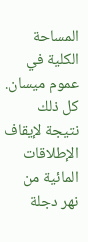المساحة الكلية في عموم ميسان.
كل ذلك نتيجة لإيقاف الإطلاقات المائية من نهر دجلة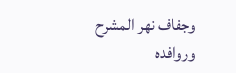وجفاف نهر المشرح وروافده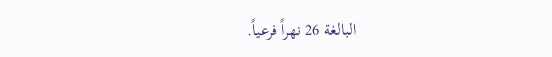البالغة 26 نهراً فرعياً.